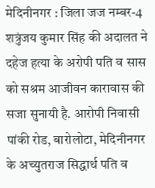मेदिनीनगर : जिला जज नम्बर-4 शत्रुंजय कुमार सिंह की अदालत ने दहेज हत्या के अरोपी पति व सास को सश्रम आजीवन कारावास की सजा सुनायी है. आरोपी निवासी पांकी रोड, बारोलोटा, मेदिनीनगर के अच्युतराज सिद्धार्थ पति व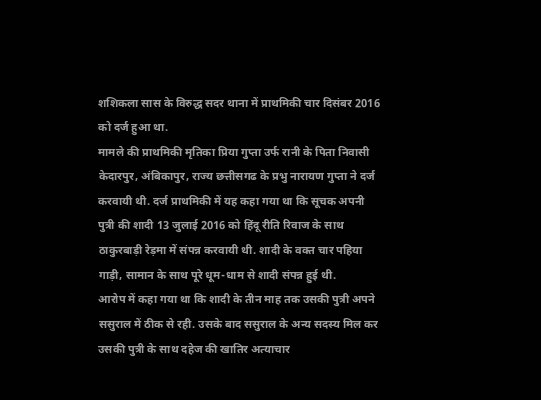शशिकला सास के विरुद्ध सदर थाना में प्राथमिकी चार दिसंबर 2016 को दर्ज हुआ था.
मामले की प्राथमिकी मृतिका प्रिया गुप्ता उर्फ रानी के पिता निवासी केदारपुर, अंबिकापुर, राज्य छत्तीसगढ के प्रभु नारायण गुप्ता ने दर्ज करवायी थी. दर्ज प्राथमिकी में यह कहा गया था कि सूचक अपनी पुत्री की शादी 13 जुलाई 2016 को हिंदू रीति रिवाज के साथ ठाकुरबाड़ी रेड़मा में संपन्न करवायी थी. शादी के वक्त चार पहिया गाड़ी, सामान के साथ पूरे धूम-धाम से शादी संपन्न हुई थी.
आरोप में कहा गया था कि शादी के तीन माह तक उसकी पुत्री अपने ससुराल में ठीक से रही. उसके बाद ससुराल के अन्य सदस्य मिल कर उसकी पुत्री के साथ दहेज की खातिर अत्याचार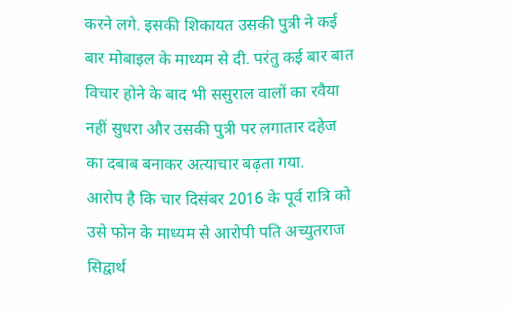करने लगे. इसकी शिकायत उसकी पुत्री ने कई बार मोबाइल के माध्यम से दी. परंतु कई बार बात विचार होने के बाद भी ससुराल वालों का रवैया नहीं सुधरा और उसकी पुत्री पर लगातार दहेज का दबाब बनाकर अत्याचार बढ़ता गया.
आरोप है कि चार दिसंबर 2016 के पूर्व रात्रि को उसे फोन के माध्यम से आरोपी पति अच्युतराज सिद्वार्थ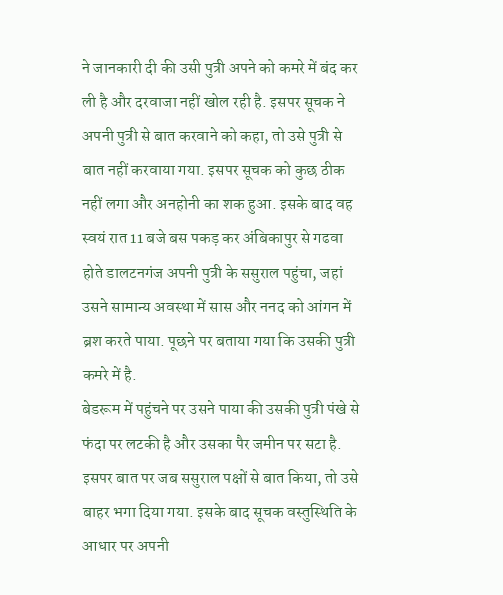ने जानकारी दी की उसी पुत्री अपने को कमरे में बंद कर ली है और दरवाजा नहीं खोल रही है. इसपर सूचक ने अपनी पुत्री से बात करवाने को कहा, तो उसे पुत्री से बात नहीं करवाया गया. इसपर सूचक को कुछ ठीक नहीं लगा और अनहोनी का शक हुआ. इसके बाद वह स्वयं रात 11 बजे बस पकड़ कर अंबिकापुर से गढवा होते डालटनगंज अपनी पुत्री के ससुराल पहुंचा, जहां उसने सामान्य अवस्था में सास और ननद को आंगन में ब्रश करते पाया. पूछने पर बताया गया कि उसकी पुत्री कमरे में है.
बेडरूम में पहुंचने पर उसने पाया की उसकी पुत्री पंखे से फंदा पर लटकी है और उसका पैर जमीन पर सटा है. इसपर बात पर जब ससुराल पक्षों से बात किया, तो उसे बाहर भगा दिया गया. इसके बाद सूचक वस्तुस्थिति के आधार पर अपनी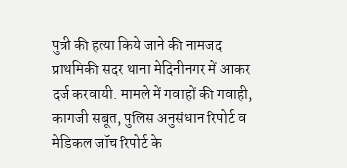पुत्री की हत्या किये जाने की नामजद प्राथमिकी सदर थाना मेदिनीनगर में आकर दर्ज करवायी. मामले में गवाहों की गवाही, कागजी सबूत, पुलिस अनुसंधान रिपोर्ट व मेडिकल जॉच रिपोर्ट के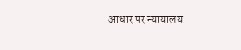आधार पर न्यायालय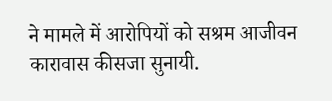ने मामले में आरोपियों को सश्रम आजीवन कारावास कीसजा सुनायी.